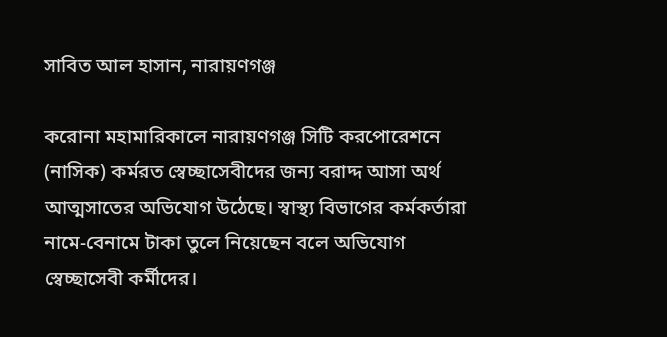সাবিত আল হাসান, নারায়ণগঞ্জ

করোনা মহামারিকালে নারায়ণগঞ্জ সিটি করপোরেশনে (নাসিক) কর্মরত স্বেচ্ছাসেবীদের জন্য বরাদ্দ আসা অর্থ আত্মসাতের অভিযোগ উঠেছে। স্বাস্থ্য বিভাগের কর্মকর্তারা নামে-বেনামে টাকা তুলে নিয়েছেন বলে অভিযোগ স্বেচ্ছাসেবী কর্মীদের।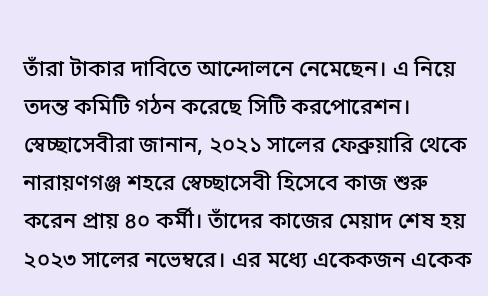তাঁরা টাকার দাবিতে আন্দোলনে নেমেছেন। এ নিয়ে তদন্ত কমিটি গঠন করেছে সিটি করপোরেশন।
স্বেচ্ছাসেবীরা জানান, ২০২১ সালের ফেব্রুয়ারি থেকে নারায়ণগঞ্জ শহরে স্বেচ্ছাসেবী হিসেবে কাজ শুরু করেন প্রায় ৪০ কর্মী। তাঁদের কাজের মেয়াদ শেষ হয় ২০২৩ সালের নভেম্বরে। এর মধ্যে একেকজন একেক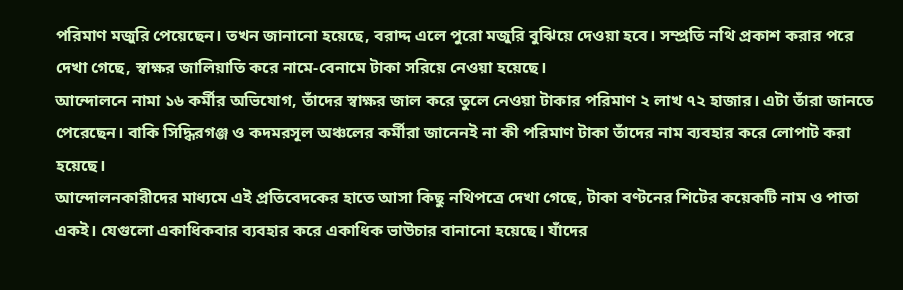পরিমাণ মজুরি পেয়েছেন। তখন জানানো হয়েছে, বরাদ্দ এলে পুরো মজুরি বুঝিয়ে দেওয়া হবে। সম্প্রতি নথি প্রকাশ করার পরে দেখা গেছে, স্বাক্ষর জালিয়াতি করে নামে-বেনামে টাকা সরিয়ে নেওয়া হয়েছে।
আন্দোলনে নামা ১৬ কর্মীর অভিযোগ, তাঁদের স্বাক্ষর জাল করে তুলে নেওয়া টাকার পরিমাণ ২ লাখ ৭২ হাজার। এটা তাঁরা জানতে পেরেছেন। বাকি সিদ্ধিরগঞ্জ ও কদমরসূল অঞ্চলের কর্মীরা জানেনই না কী পরিমাণ টাকা তাঁদের নাম ব্যবহার করে লোপাট করা হয়েছে।
আন্দোলনকারীদের মাধ্যমে এই প্রতিবেদকের হাতে আসা কিছু নথিপত্রে দেখা গেছে, টাকা বণ্টনের শিটের কয়েকটি নাম ও পাতা একই। যেগুলো একাধিকবার ব্যবহার করে একাধিক ভাউচার বানানো হয়েছে। যাঁদের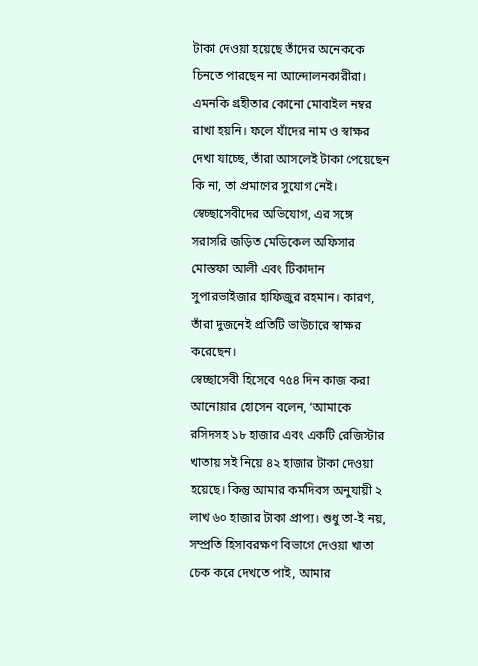টাকা দেওয়া হয়েছে তাঁদের অনেককে চিনতে পারছেন না আন্দোলনকারীরা। এমনকি গ্রহীতার কোনো মোবাইল নম্বর রাখা হয়নি। ফলে যাঁদের নাম ও স্বাক্ষর দেখা যাচ্ছে, তাঁরা আসলেই টাকা পেয়েছেন কি না, তা প্রমাণের সুযোগ নেই।
স্বেচ্ছাসেবীদের অভিযোগ, এর সঙ্গে সরাসরি জড়িত মেডিকেল অফিসার মোস্তফা আলী এবং টিকাদান সুপারভাইজার হাফিজুর রহমান। কারণ, তাঁরা দুজনেই প্রতিটি ভাউচারে স্বাক্ষর করেছেন।
স্বেচ্ছাসেবী হিসেবে ৭৫৪ দিন কাজ করা আনোয়ার হোসেন বলেন, ‘আমাকে রসিদসহ ১৮ হাজার এবং একটি রেজিস্টার খাতায় সই নিয়ে ৪২ হাজার টাকা দেওয়া হয়েছে। কিন্তু আমার কর্মদিবস অনুযায়ী ২ লাখ ৬০ হাজার টাকা প্রাপ্য। শুধু তা-ই নয়, সম্প্রতি হিসাবরক্ষণ বিভাগে দেওয়া খাতা চেক করে দেখতে পাই, আমার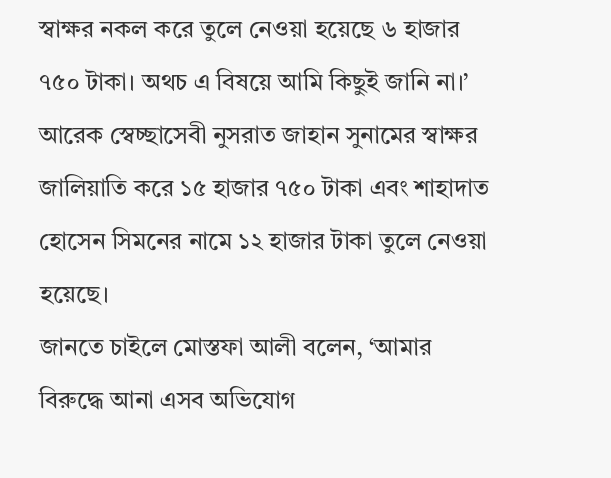স্বাক্ষর নকল করে তুলে নেওয়া হয়েছে ৬ হাজার ৭৫০ টাকা। অথচ এ বিষয়ে আমি কিছুই জানি না।’ আরেক স্বেচ্ছাসেবী নুসরাত জাহান সুনামের স্বাক্ষর জালিয়াতি করে ১৫ হাজার ৭৫০ টাকা এবং শাহাদাত হোসেন সিমনের নামে ১২ হাজার টাকা তুলে নেওয়া হয়েছে।
জানতে চাইলে মোস্তফা আলী বলেন, ‘আমার বিরুদ্ধে আনা এসব অভিযোগ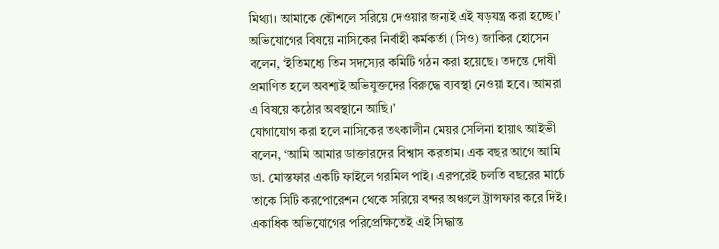মিথ্যা। আমাকে কৌশলে সরিয়ে দেওয়ার জন্যই এই ষড়যন্ত্র করা হচ্ছে।’ অভিযোগের বিষয়ে নাসিকের নির্বাহী কর্মকর্তা (সিও) জাকির হোসেন বলেন, ‘ইতিমধ্যে তিন সদস্যের কমিটি গঠন করা হয়েছে। তদন্তে দোষী প্রমাণিত হলে অবশ্যই অভিযুক্তদের বিরুদ্ধে ব্যবস্থা নেওয়া হবে। আমরা এ বিষয়ে কঠোর অবস্থানে আছি।’
যোগাযোগ করা হলে নাসিকের তৎকালীন মেয়র সেলিনা হায়াৎ আইভী বলেন, ‘আমি আমার ডাক্তারদের বিশ্বাস করতাম। এক বছর আগে আমি ডা. মোস্তফার একটি ফাইলে গরমিল পাই। এরপরেই চলতি বছরের মার্চে তাকে সিটি করপোরেশন থেকে সরিয়ে বন্দর অঞ্চলে ট্রান্সফার করে দিই। একাধিক অভিযোগের পরিপ্রেক্ষিতেই এই সিদ্ধান্ত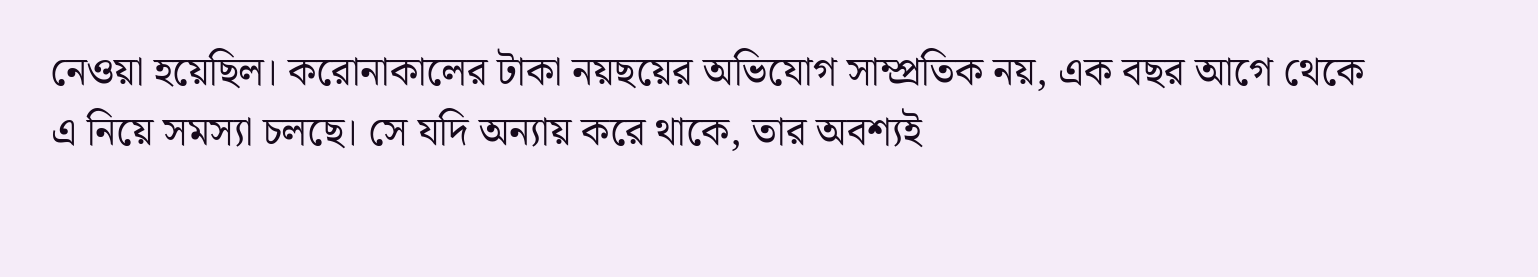নেওয়া হয়েছিল। করোনাকালের টাকা নয়ছয়ের অভিযোগ সাম্প্রতিক নয়, এক বছর আগে থেকে এ নিয়ে সমস্যা চলছে। সে যদি অন্যায় করে থাকে, তার অবশ্যই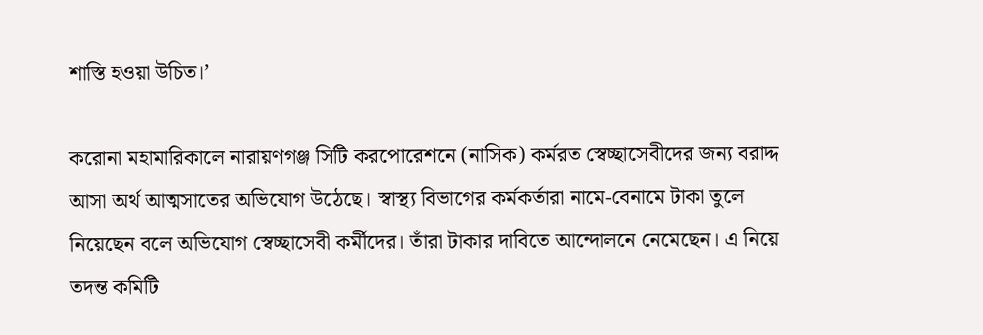শাস্তি হওয়া উচিত।’

করোনা মহামারিকালে নারায়ণগঞ্জ সিটি করপোরেশনে (নাসিক) কর্মরত স্বেচ্ছাসেবীদের জন্য বরাদ্দ আসা অর্থ আত্মসাতের অভিযোগ উঠেছে। স্বাস্থ্য বিভাগের কর্মকর্তারা নামে-বেনামে টাকা তুলে নিয়েছেন বলে অভিযোগ স্বেচ্ছাসেবী কর্মীদের। তাঁরা টাকার দাবিতে আন্দোলনে নেমেছেন। এ নিয়ে তদন্ত কমিটি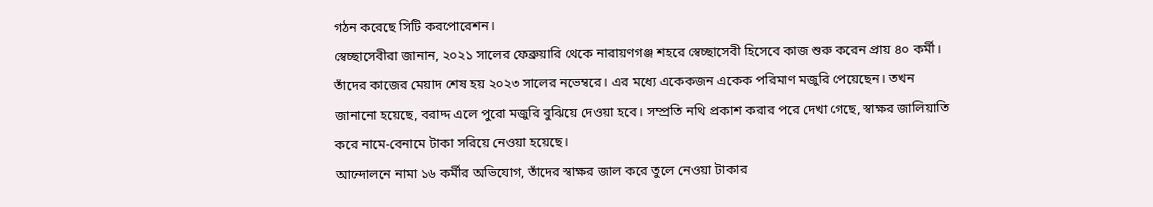গঠন করেছে সিটি করপোরেশন।
স্বেচ্ছাসেবীরা জানান, ২০২১ সালের ফেব্রুয়ারি থেকে নারায়ণগঞ্জ শহরে স্বেচ্ছাসেবী হিসেবে কাজ শুরু করেন প্রায় ৪০ কর্মী। তাঁদের কাজের মেয়াদ শেষ হয় ২০২৩ সালের নভেম্বরে। এর মধ্যে একেকজন একেক পরিমাণ মজুরি পেয়েছেন। তখন জানানো হয়েছে, বরাদ্দ এলে পুরো মজুরি বুঝিয়ে দেওয়া হবে। সম্প্রতি নথি প্রকাশ করার পরে দেখা গেছে, স্বাক্ষর জালিয়াতি করে নামে-বেনামে টাকা সরিয়ে নেওয়া হয়েছে।
আন্দোলনে নামা ১৬ কর্মীর অভিযোগ, তাঁদের স্বাক্ষর জাল করে তুলে নেওয়া টাকার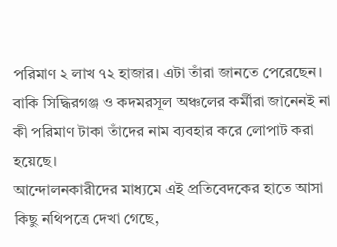পরিমাণ ২ লাখ ৭২ হাজার। এটা তাঁরা জানতে পেরেছেন। বাকি সিদ্ধিরগঞ্জ ও কদমরসূল অঞ্চলের কর্মীরা জানেনই না কী পরিমাণ টাকা তাঁদের নাম ব্যবহার করে লোপাট করা হয়েছে।
আন্দোলনকারীদের মাধ্যমে এই প্রতিবেদকের হাতে আসা কিছু নথিপত্রে দেখা গেছে,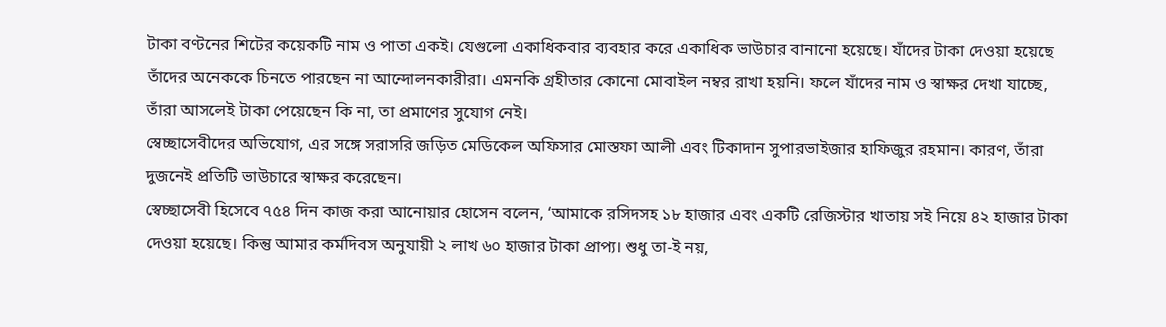টাকা বণ্টনের শিটের কয়েকটি নাম ও পাতা একই। যেগুলো একাধিকবার ব্যবহার করে একাধিক ভাউচার বানানো হয়েছে। যাঁদের টাকা দেওয়া হয়েছে তাঁদের অনেককে চিনতে পারছেন না আন্দোলনকারীরা। এমনকি গ্রহীতার কোনো মোবাইল নম্বর রাখা হয়নি। ফলে যাঁদের নাম ও স্বাক্ষর দেখা যাচ্ছে, তাঁরা আসলেই টাকা পেয়েছেন কি না, তা প্রমাণের সুযোগ নেই।
স্বেচ্ছাসেবীদের অভিযোগ, এর সঙ্গে সরাসরি জড়িত মেডিকেল অফিসার মোস্তফা আলী এবং টিকাদান সুপারভাইজার হাফিজুর রহমান। কারণ, তাঁরা দুজনেই প্রতিটি ভাউচারে স্বাক্ষর করেছেন।
স্বেচ্ছাসেবী হিসেবে ৭৫৪ দিন কাজ করা আনোয়ার হোসেন বলেন, ‘আমাকে রসিদসহ ১৮ হাজার এবং একটি রেজিস্টার খাতায় সই নিয়ে ৪২ হাজার টাকা দেওয়া হয়েছে। কিন্তু আমার কর্মদিবস অনুযায়ী ২ লাখ ৬০ হাজার টাকা প্রাপ্য। শুধু তা-ই নয়,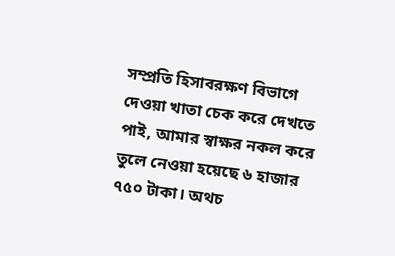সম্প্রতি হিসাবরক্ষণ বিভাগে দেওয়া খাতা চেক করে দেখতে পাই, আমার স্বাক্ষর নকল করে তুলে নেওয়া হয়েছে ৬ হাজার ৭৫০ টাকা। অথচ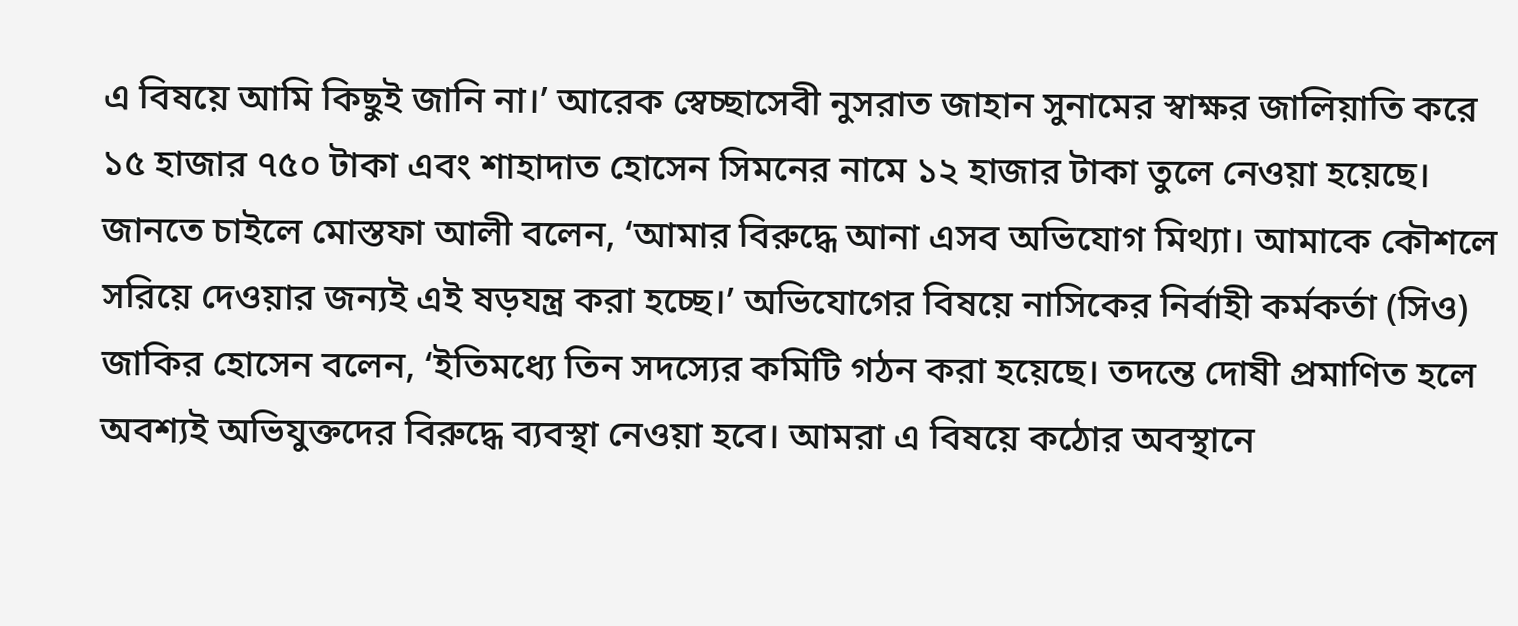এ বিষয়ে আমি কিছুই জানি না।’ আরেক স্বেচ্ছাসেবী নুসরাত জাহান সুনামের স্বাক্ষর জালিয়াতি করে ১৫ হাজার ৭৫০ টাকা এবং শাহাদাত হোসেন সিমনের নামে ১২ হাজার টাকা তুলে নেওয়া হয়েছে।
জানতে চাইলে মোস্তফা আলী বলেন, ‘আমার বিরুদ্ধে আনা এসব অভিযোগ মিথ্যা। আমাকে কৌশলে সরিয়ে দেওয়ার জন্যই এই ষড়যন্ত্র করা হচ্ছে।’ অভিযোগের বিষয়ে নাসিকের নির্বাহী কর্মকর্তা (সিও) জাকির হোসেন বলেন, ‘ইতিমধ্যে তিন সদস্যের কমিটি গঠন করা হয়েছে। তদন্তে দোষী প্রমাণিত হলে অবশ্যই অভিযুক্তদের বিরুদ্ধে ব্যবস্থা নেওয়া হবে। আমরা এ বিষয়ে কঠোর অবস্থানে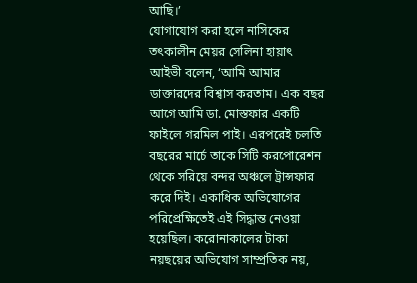আছি।’
যোগাযোগ করা হলে নাসিকের তৎকালীন মেয়র সেলিনা হায়াৎ আইভী বলেন, ‘আমি আমার ডাক্তারদের বিশ্বাস করতাম। এক বছর আগে আমি ডা. মোস্তফার একটি ফাইলে গরমিল পাই। এরপরেই চলতি বছরের মার্চে তাকে সিটি করপোরেশন থেকে সরিয়ে বন্দর অঞ্চলে ট্রান্সফার করে দিই। একাধিক অভিযোগের পরিপ্রেক্ষিতেই এই সিদ্ধান্ত নেওয়া হয়েছিল। করোনাকালের টাকা নয়ছয়ের অভিযোগ সাম্প্রতিক নয়,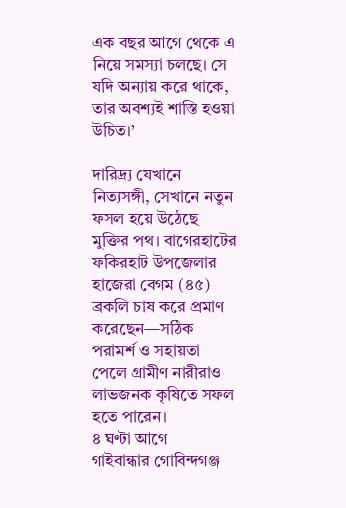এক বছর আগে থেকে এ নিয়ে সমস্যা চলছে। সে যদি অন্যায় করে থাকে, তার অবশ্যই শাস্তি হওয়া উচিত।’

দারিদ্র্য যেখানে নিত্যসঙ্গী, সেখানে নতুন ফসল হয়ে উঠেছে মুক্তির পথ। বাগেরহাটের ফকিরহাট উপজেলার হাজেরা বেগম (৪৫) ব্রকলি চাষ করে প্রমাণ করেছেন—সঠিক পরামর্শ ও সহায়তা পেলে গ্রামীণ নারীরাও লাভজনক কৃষিতে সফল হতে পারেন।
৪ ঘণ্টা আগে
গাইবান্ধার গোবিন্দগঞ্জ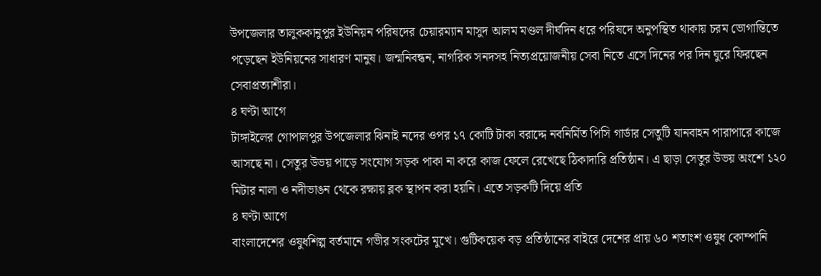উপজেলার তালুককানুপুর ইউনিয়ন পরিষদের চেয়ারম্যান মাসুদ আলম মণ্ডল দীর্ঘদিন ধরে পরিষদে অনুপস্থিত থাকায় চরম ভোগান্তিতে পড়েছেন ইউনিয়নের সাধারণ মানুষ। জন্মনিবন্ধন, নাগরিক সনদসহ নিত্যপ্রয়োজনীয় সেবা নিতে এসে দিনের পর দিন ঘুরে ফিরছেন সেবাপ্রত্যাশীরা।
৪ ঘণ্টা আগে
টাঙ্গাইলের গোপালপুর উপজেলার ঝিনাই নদের ওপর ১৭ কোটি টাকা বরাদ্দে নবনির্মিত পিসি গার্ডার সেতুটি যানবাহন পারাপারে কাজে আসছে না। সেতুর উভয় পাড়ে সংযোগ সড়ক পাকা না করে কাজ ফেলে রেখেছে ঠিকাদারি প্রতিষ্ঠান। এ ছাড়া সেতুর উভয় অংশে ১২০ মিটার নালা ও নদীভাঙন থেকে রক্ষায় ব্লক স্থাপন করা হয়নি। এতে সড়কটি দিয়ে প্রতি
৪ ঘণ্টা আগে
বাংলাদেশের ওষুধশিল্প বর্তমানে গভীর সংকটের মুখে। গুটিকয়েক বড় প্রতিষ্ঠানের বাইরে দেশের প্রায় ৬০ শতাংশ ওষুধ কোম্পানি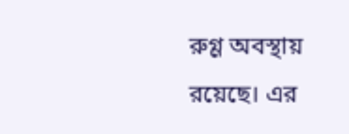রুগ্ণ অবস্থায় রয়েছে। এর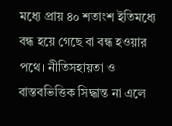মধ্যে প্রায় ৪০ শতাংশ ইতিমধ্যে বন্ধ হয়ে গেছে বা বন্ধ হওয়ার পথে। নীতিসহায়তা ও বাস্তবভিত্তিক সিদ্ধান্ত না এলে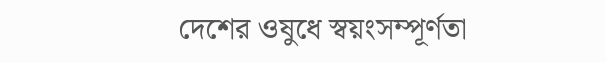দেশের ওষুধে স্বয়ংসম্পূর্ণতা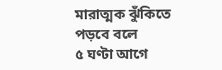মারাত্মক ঝুঁকিতে পড়বে বলে
৫ ঘণ্টা আগে